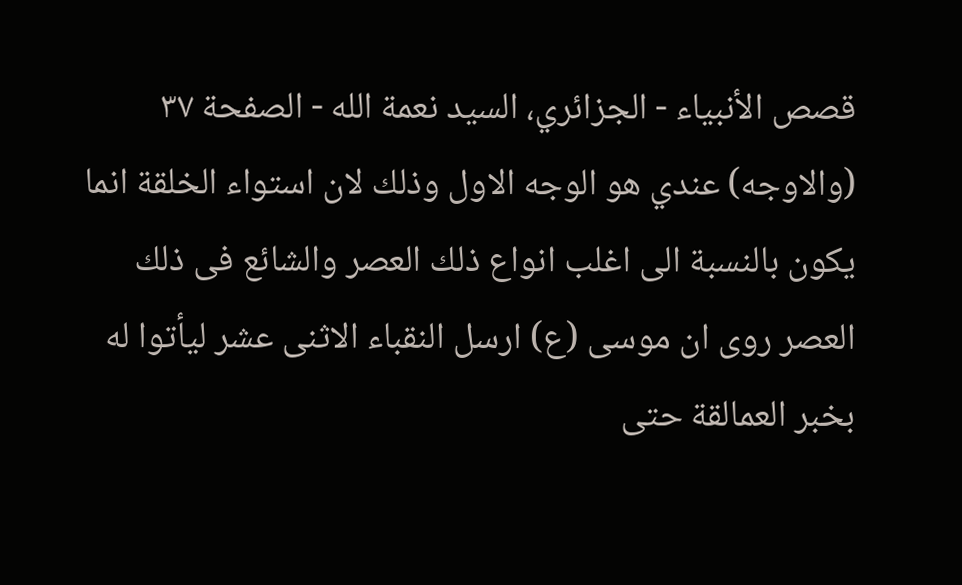قصص الأنبياء - الجزائري، السيد نعمة الله - الصفحة ٣٧
(والاوجه) عندي هو الوجه الاول وذلك لان استواء الخلقة انما يكون بالنسبة الى اغلب انواع ذلك العصر والشائع فى ذلك العصر روى ان موسى (ع) ارسل النقباء الاثنى عشر ليأتوا له بخبر العمالقة حتى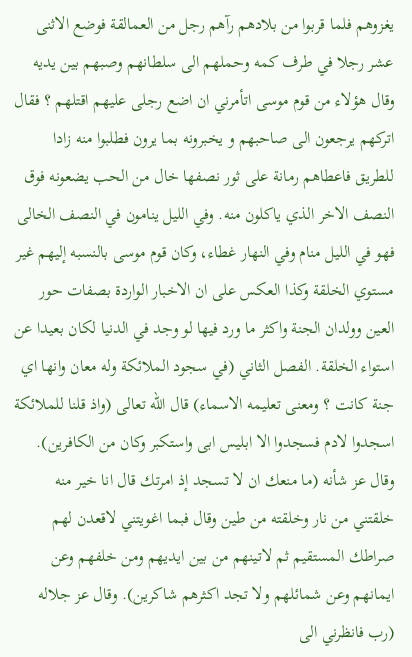يغزوهم فلما قربوا من بلادهم رآهم رجل من العمالقة فوضع الاثنى عشر رجلا في طرف كمه وحملهم الى سلطانهم وصبهم بين يديه وقال هؤلاء من قوم موسى اتأمرني ان اضع رجلى عليهم اقتلهم ؟ فقال اتركهم يرجعون الى صاحبهم و يخبرونه بما يرون فطلبوا منه زادا للطريق فاعطاهم رمانة على ثور نصفها خال من الحب يضعونه فوق النصف الاخر الذي ياكلون منه. وفي الليل ينامون في النصف الخالى فهو في الليل منام وفي النهار غطاء، وكان قوم موسى بالنسبه إليهم غير مستوي الخلقة وكذا العكس على ان الاخبار الواردة بصفات حور العين وولدان الجنة واكثر ما ورد فيها لو وجد في الدنيا لكان بعيدا عن استواء الخلقة. الفصل الثاني (في سجود الملائكة وله معان وانها اي جنة كانت ؟ ومعنى تعليمه الاسماء) قال الله تعالى (واذ قلنا للملائكة اسجدوا لادم فسجدوا الا ابليس ابى واستكبر وكان من الكافرين). وقال عز شأنه (ما منعك ان لا تسجد إذ امرتك قال انا خير منه خلقتني من نار وخلقته من طين وقال فبما اغويتني لاقعدن لهم صراطك المستقيم ثم لاتينهم من بين ايديهم ومن خلفهم وعن ايمانهم وعن شمائلهم ولا تجد اكثرهم شاكرين). وقال عز جلاله (رب فانظرني الى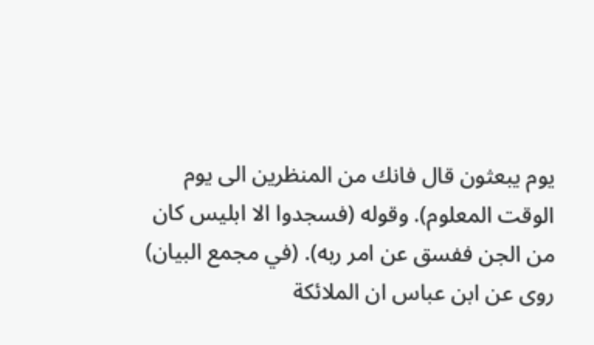يوم يبعثون قال فانك من المنظرين الى يوم الوقت المعلوم). وقوله (فسجدوا الا ابليس كان من الجن ففسق عن امر ربه). (في مجمع البيان) روى عن ابن عباس ان الملائكة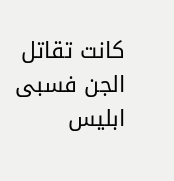كانت تقاتل الجن فسبى ابليس